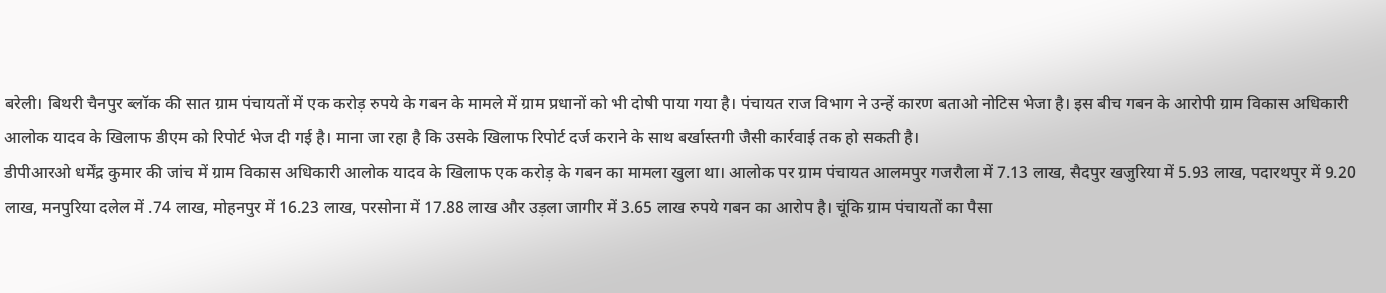बरेली। बिथरी चैनपुर ब्लॉक की सात ग्राम पंचायतों में एक करोड़ रुपये के गबन के मामले में ग्राम प्रधानों को भी दोषी पाया गया है। पंचायत राज विभाग ने उन्हें कारण बताओ नोटिस भेजा है। इस बीच गबन के आरोपी ग्राम विकास अधिकारी आलोक यादव के खिलाफ डीएम को रिपोर्ट भेज दी गई है। माना जा रहा है कि उसके खिलाफ रिपोर्ट दर्ज कराने के साथ बर्खास्तगी जैसी कार्रवाई तक हो सकती है।
डीपीआरओ धर्मेंद्र कुमार की जांच में ग्राम विकास अधिकारी आलोक यादव के खिलाफ एक करोड़ के गबन का मामला खुला था। आलोक पर ग्राम पंचायत आलमपुर गजरौला में 7.13 लाख, सैदपुर खजुरिया में 5.93 लाख, पदारथपुर में 9.20 लाख, मनपुरिया दलेल में .74 लाख, मोहनपुर में 16.23 लाख, परसोना में 17.88 लाख और उड़ला जागीर में 3.65 लाख रुपये गबन का आरोप है। चूंकि ग्राम पंचायतों का पैसा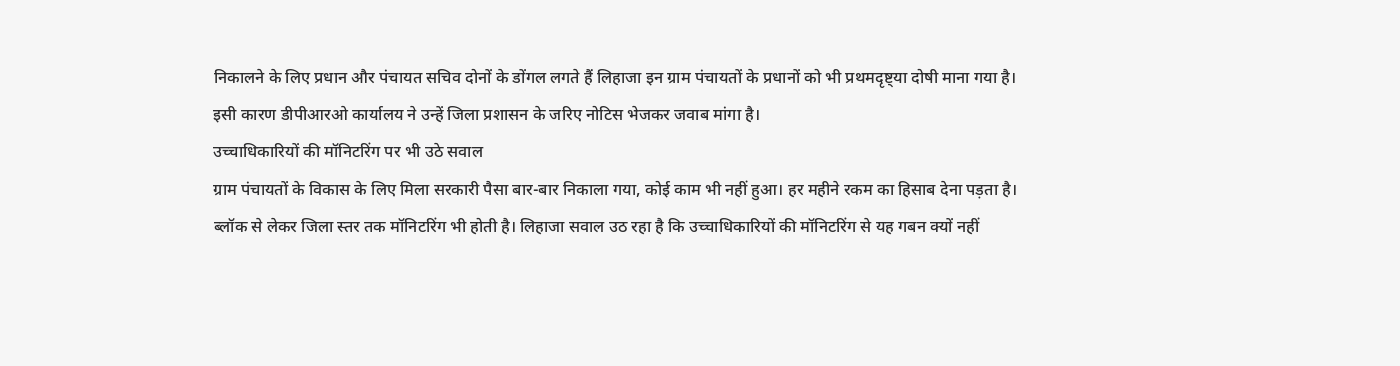निकालने के लिए प्रधान और पंचायत सचिव दोनों के डोंगल लगते हैं लिहाजा इन ग्राम पंचायतों के प्रधानों को भी प्रथमदृष्ट्या दोषी माना गया है। इसी कारण डीपीआरओ कार्यालय ने उन्हें जिला प्रशासन के जरिए नोटिस भेजकर जवाब मांगा है।
उच्चाधिकारियों की मॉनिटरिंग पर भी उठे सवाल
ग्राम पंचायतों के विकास के लिए मिला सरकारी पैसा बार-बार निकाला गया, कोई काम भी नहीं हुआ। हर महीने रकम का हिसाब देना पड़ता है। ब्लॉक से लेकर जिला स्तर तक मॉनिटरिंग भी होती है। लिहाजा सवाल उठ रहा है कि उच्चाधिकारियों की मॉनिटरिंग से यह गबन क्यों नहीं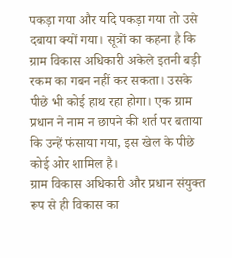पकड़ा गया और यदि पकड़ा गया तो उसे दबाया क्यों गया। सूत्रों का कहना है कि ग्राम विकास अधिकारी अकेले इतनी बड़ी रकम का गबन नहीं कर सकता। उसके पीछे भी कोई हाथ रहा होगा। एक ग्राम प्रधान ने नाम न छापने की शर्त पर बताया कि उन्हें फंसाया गया, इस खेल के पीछे कोई ओर शामिल है।
ग्राम विकास अधिकारी और प्रधान संयुक्त रूप से ही विकास का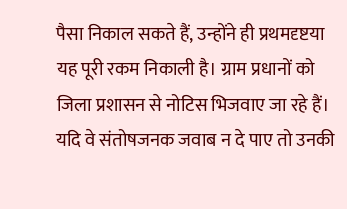पैसा निकाल सकते हैं, उन्होंने ही प्रथमदृष्टया यह पूरी रकम निकाली है। ग्राम प्रधानों को जिला प्रशासन से नोटिस भिजवाए जा रहे हैं। यदि वे संतोषजनक जवाब न दे पाए तो उनकी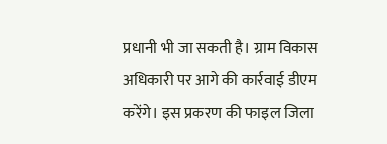प्रधानी भी जा सकती है। ग्राम विकास अधिकारी पर आगे की कार्रवाई डीएम करेंगे। इस प्रकरण की फाइल जिला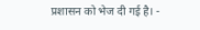प्रशासन को भेज दी गई है। -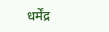धर्मेंद्र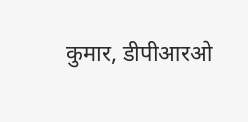कुमार, डीपीआरओ